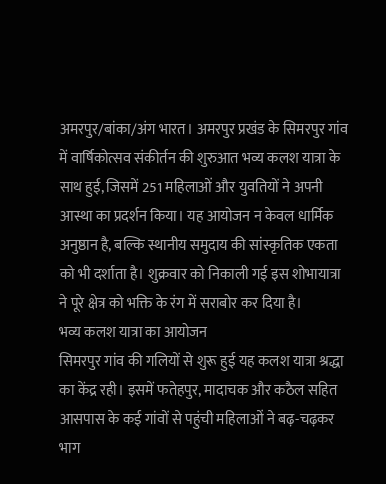अमरपुर/बांका/अंग भारत। अमरपुर प्रखंड के सिमरपुर गांव में वार्षिकोत्सव संकीर्तन की शुरुआत भव्य कलश यात्रा के साथ हुई, जिसमें 251 महिलाओं और युवतियों ने अपनी आस्था का प्रदर्शन किया। यह आयोजन न केवल धार्मिक अनुष्ठान है, बल्कि स्थानीय समुदाय की सांस्कृतिक एकता को भी दर्शाता है। शुक्रवार को निकाली गई इस शोभायात्रा ने पूरे क्षेत्र को भक्ति के रंग में सराबोर कर दिया है।
भव्य कलश यात्रा का आयोजन
सिमरपुर गांव की गलियों से शुरू हुई यह कलश यात्रा श्रद्धा का केंद्र रही। इसमें फतेहपुर, मादाचक और कठैल सहित आसपास के कई गांवों से पहुंची महिलाओं ने बढ़-चढ़कर भाग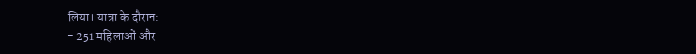लिया। यात्रा के दौरान:
- 251 महिलाओं और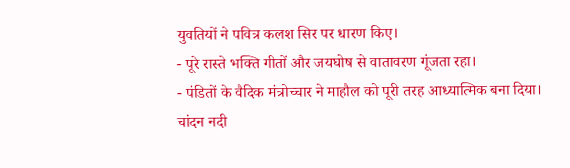युवतियों ने पवित्र कलश सिर पर धारण किए।
- पूरे रास्ते भक्ति गीतों और जयघोष से वातावरण गूंजता रहा।
- पंडितों के वैदिक मंत्रोच्चार ने माहौल को पूरी तरह आध्यात्मिक बना दिया।
चांदन नदी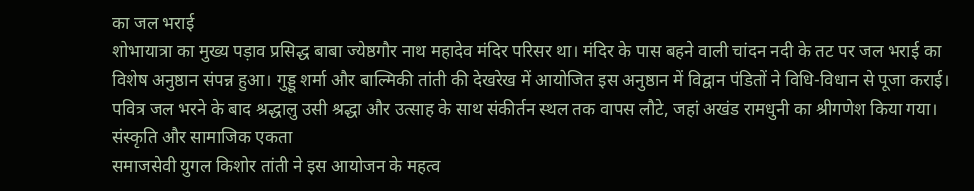का जल भराई
शोभायात्रा का मुख्य पड़ाव प्रसिद्ध बाबा ज्येष्ठगौर नाथ महादेव मंदिर परिसर था। मंदिर के पास बहने वाली चांदन नदी के तट पर जल भराई का विशेष अनुष्ठान संपन्न हुआ। गुड्डू शर्मा और बाल्मिकी तांती की देखरेख में आयोजित इस अनुष्ठान में विद्वान पंडितों ने विधि-विधान से पूजा कराई। पवित्र जल भरने के बाद श्रद्धालु उसी श्रद्धा और उत्साह के साथ संकीर्तन स्थल तक वापस लौटे, जहां अखंड रामधुनी का श्रीगणेश किया गया।
संस्कृति और सामाजिक एकता
समाजसेवी युगल किशोर तांती ने इस आयोजन के महत्व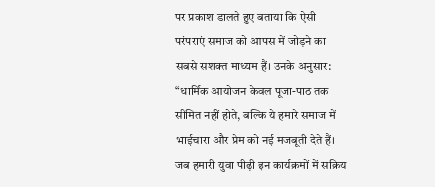पर प्रकाश डालते हुए बताया कि ऐसी परंपराएं समाज को आपस में जोड़ने का सबसे सशक्त माध्यम हैं। उनके अनुसार:
“धार्मिक आयोजन केवल पूजा-पाठ तक सीमित नहीं होते, बल्कि ये हमारे समाज में भाईचारा और प्रेम को नई मजबूती देते हैं। जब हमारी युवा पीढ़ी इन कार्यक्रमों में सक्रिय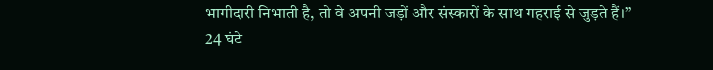भागीदारी निभाती है, तो वे अपनी जड़ों और संस्कारों के साथ गहराई से जुड़ते हैं।”
24 घंटे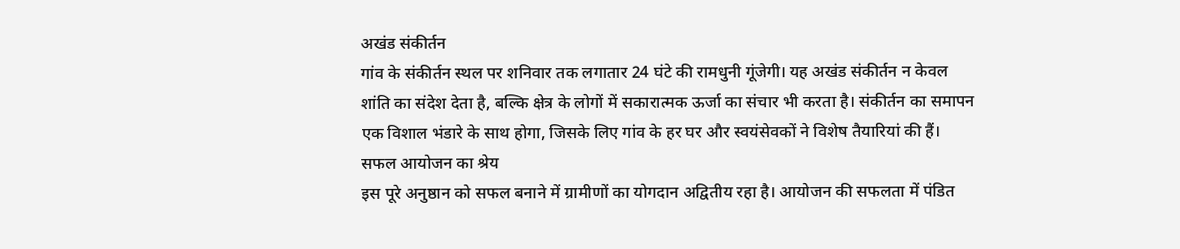अखंड संकीर्तन
गांव के संकीर्तन स्थल पर शनिवार तक लगातार 24 घंटे की रामधुनी गूंजेगी। यह अखंड संकीर्तन न केवल शांति का संदेश देता है, बल्कि क्षेत्र के लोगों में सकारात्मक ऊर्जा का संचार भी करता है। संकीर्तन का समापन एक विशाल भंडारे के साथ होगा, जिसके लिए गांव के हर घर और स्वयंसेवकों ने विशेष तैयारियां की हैं।
सफल आयोजन का श्रेय
इस पूरे अनुष्ठान को सफल बनाने में ग्रामीणों का योगदान अद्वितीय रहा है। आयोजन की सफलता में पंडित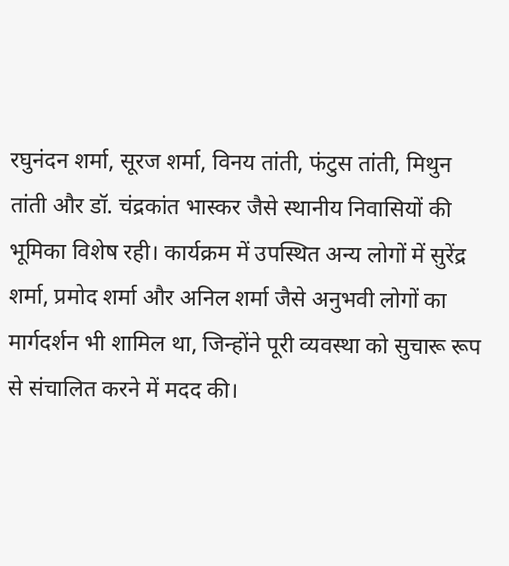रघुनंदन शर्मा, सूरज शर्मा, विनय तांती, फंटुस तांती, मिथुन तांती और डॉ. चंद्रकांत भास्कर जैसे स्थानीय निवासियों की भूमिका विशेष रही। कार्यक्रम में उपस्थित अन्य लोगों में सुरेंद्र शर्मा, प्रमोद शर्मा और अनिल शर्मा जैसे अनुभवी लोगों का मार्गदर्शन भी शामिल था, जिन्होंने पूरी व्यवस्था को सुचारू रूप से संचालित करने में मदद की।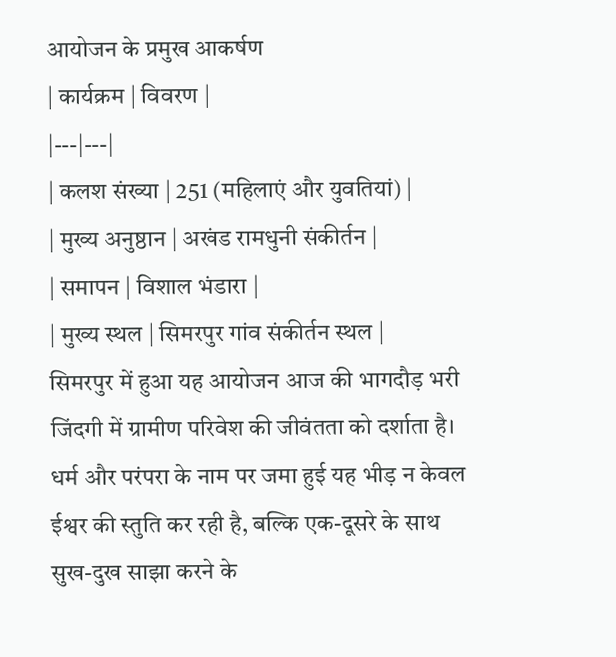आयोजन के प्रमुख आकर्षण
| कार्यक्रम | विवरण |
|---|---|
| कलश संख्या | 251 (महिलाएं और युवतियां) |
| मुख्य अनुष्ठान | अखंड रामधुनी संकीर्तन |
| समापन | विशाल भंडारा |
| मुख्य स्थल | सिमरपुर गांव संकीर्तन स्थल |
सिमरपुर में हुआ यह आयोजन आज की भागदौड़ भरी जिंदगी में ग्रामीण परिवेश की जीवंतता को दर्शाता है। धर्म और परंपरा के नाम पर जमा हुई यह भीड़ न केवल ईश्वर की स्तुति कर रही है, बल्कि एक-दूसरे के साथ सुख-दुख साझा करने के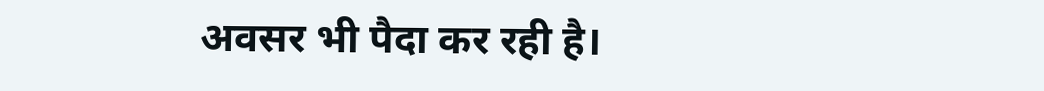अवसर भी पैदा कर रही है।